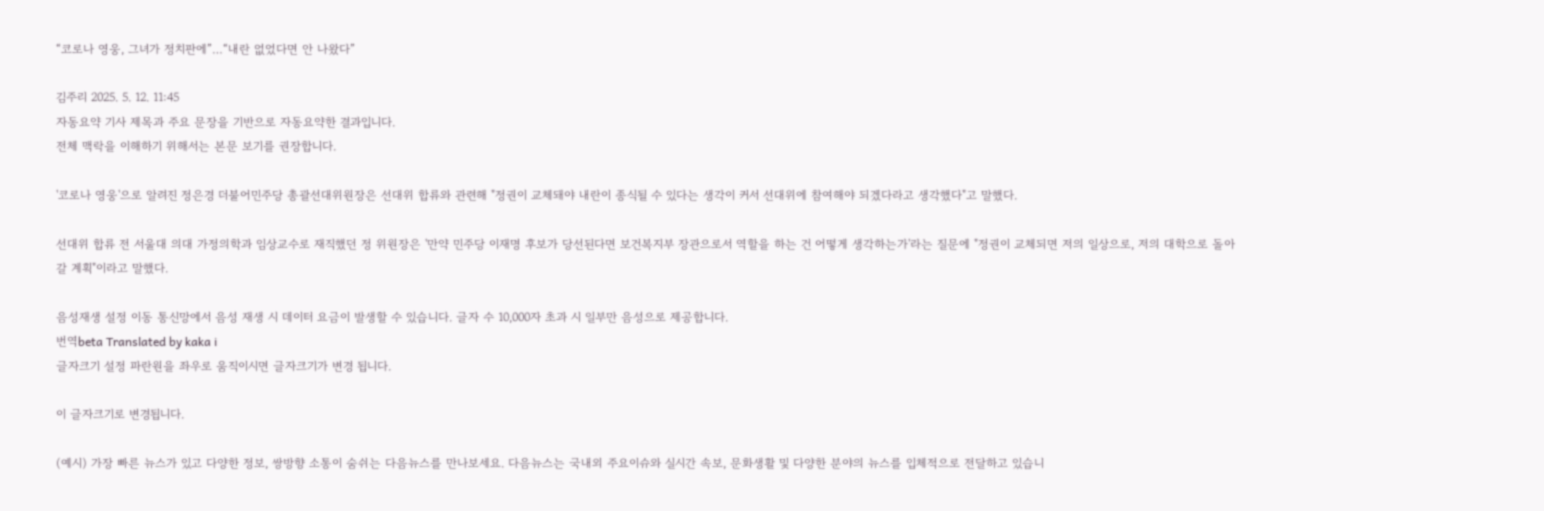“코로나 영웅, 그녀가 정치판에”…“내란 없었다면 안 나왔다”

김주리 2025. 5. 12. 11:45
자동요약 기사 제목과 주요 문장을 기반으로 자동요약한 결과입니다.
전체 맥락을 이해하기 위해서는 본문 보기를 권장합니다.

'코로나 영웅'으로 알려진 정은경 더불어민주당 총괄선대위원장은 선대위 합류와 관련해 "정권이 교체돼야 내란이 종식될 수 있다는 생각이 커서 선대위에 참여해야 되겠다라고 생각했다"고 말했다.

선대위 합류 전 서울대 의대 가정의학과 임상교수로 재직했던 정 위원장은 '만약 민주당 이재명 후보가 당선된다면 보건복지부 장관으로서 역할을 하는 건 어떻게 생각하는가'라는 질문에 "정권이 교체되면 저의 일상으로, 저의 대학으로 돌아갈 계획"이라고 말했다.

음성재생 설정 이동 통신망에서 음성 재생 시 데이터 요금이 발생할 수 있습니다. 글자 수 10,000자 초과 시 일부만 음성으로 제공합니다.
번역beta Translated by kaka i
글자크기 설정 파란원을 좌우로 움직이시면 글자크기가 변경 됩니다.

이 글자크기로 변경됩니다.

(예시) 가장 빠른 뉴스가 있고 다양한 정보, 쌍방향 소통이 숨쉬는 다음뉴스를 만나보세요. 다음뉴스는 국내외 주요이슈와 실시간 속보, 문화생활 및 다양한 분야의 뉴스를 입체적으로 전달하고 있습니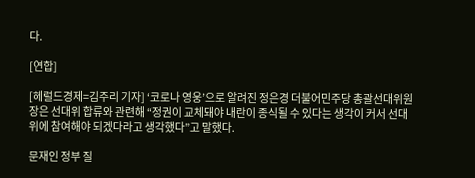다.

[연합]

[헤럴드경제=김주리 기자] ‘코로나 영웅’으로 알려진 정은경 더불어민주당 총괄선대위원장은 선대위 합류와 관련해 “정권이 교체돼야 내란이 종식될 수 있다는 생각이 커서 선대위에 참여해야 되겠다라고 생각했다”고 말했다.

문재인 정부 질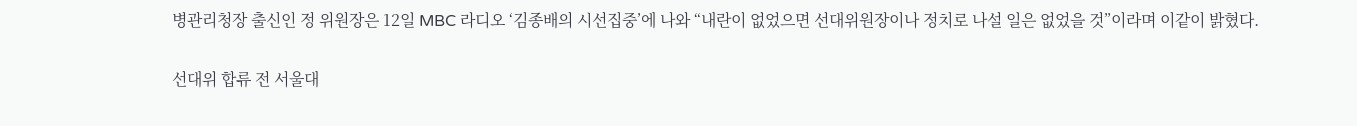병관리청장 출신인 정 위원장은 12일 MBC 라디오 ‘김종배의 시선집중’에 나와 “내란이 없었으면 선대위원장이나 정치로 나설 일은 없었을 것”이라며 이같이 밝혔다.

선대위 합류 전 서울대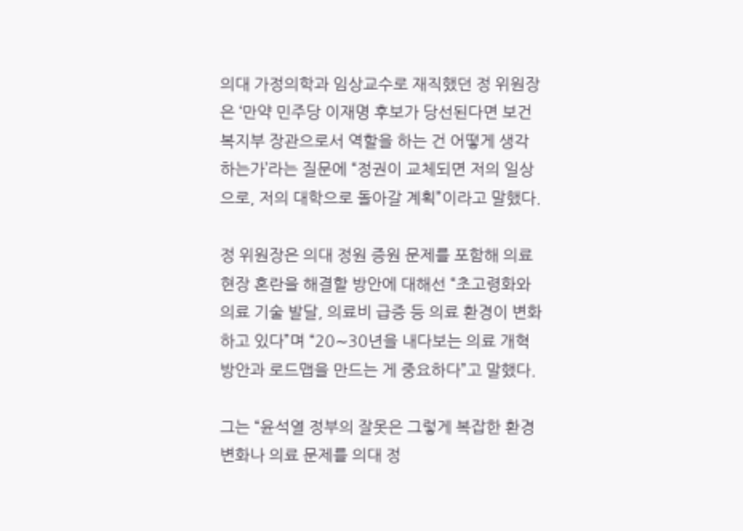의대 가정의학과 임상교수로 재직했던 정 위원장은 ‘만약 민주당 이재명 후보가 당선된다면 보건복지부 장관으로서 역할을 하는 건 어떻게 생각하는가’라는 질문에 “정권이 교체되면 저의 일상으로, 저의 대학으로 돌아갈 계획”이라고 말했다.

정 위원장은 의대 정원 증원 문제를 포함해 의료 현장 혼란을 해결할 방안에 대해선 “초고령화와 의료 기술 발달, 의료비 급증 등 의료 환경이 변화하고 있다”며 “20∼30년을 내다보는 의료 개혁 방안과 로드맵을 만드는 게 중요하다”고 말했다.

그는 “윤석열 정부의 잘못은 그렇게 복잡한 환경 변화나 의료 문제를 의대 정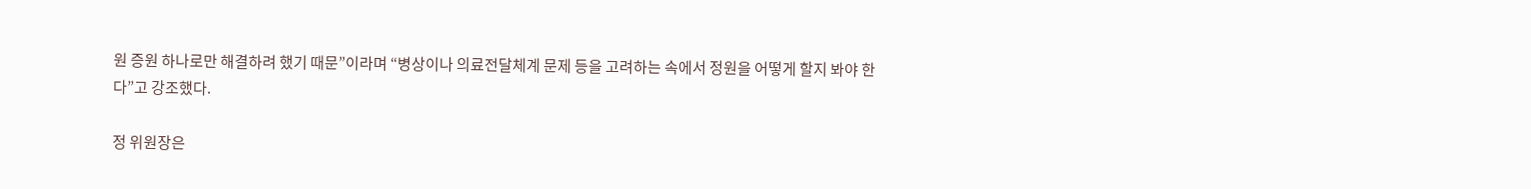원 증원 하나로만 해결하려 했기 때문”이라며 “병상이나 의료전달체계 문제 등을 고려하는 속에서 정원을 어떻게 할지 봐야 한다”고 강조했다.

정 위원장은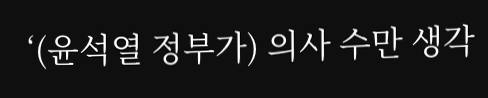‘(윤석열 정부가) 의사 수만 생각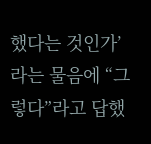했다는 것인가’라는 물음에 “그렇다”라고 답했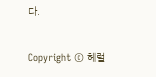다.

Copyright © 헤럴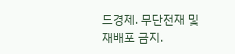드경제. 무단전재 및 재배포 금지.